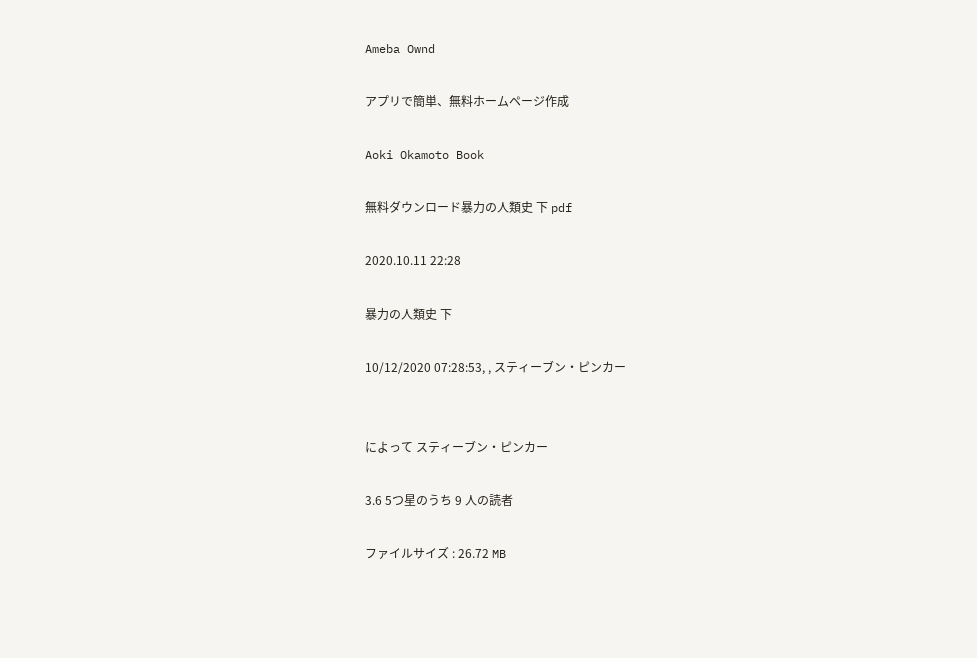Ameba Ownd

アプリで簡単、無料ホームページ作成

Aoki Okamoto Book

無料ダウンロード暴力の人類史 下 pdf

2020.10.11 22:28

暴力の人類史 下

10/12/2020 07:28:53, , スティーブン・ピンカー


によって スティーブン・ピンカー

3.6 5つ星のうち 9 人の読者

ファイルサイズ : 26.72 MB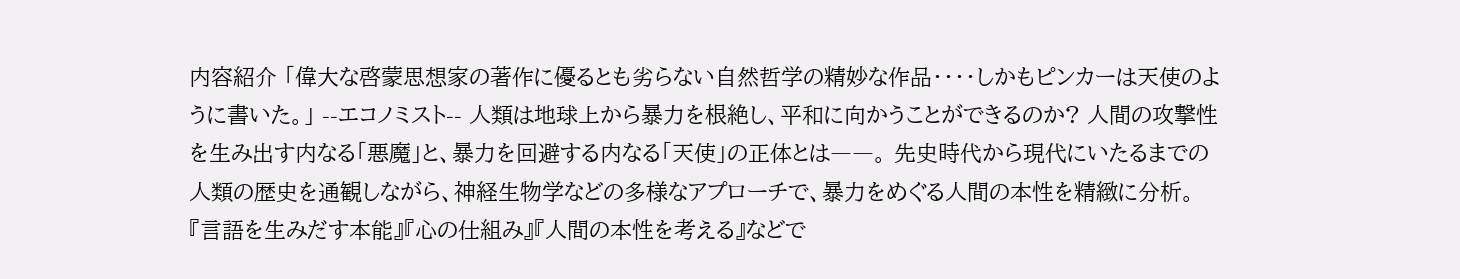内容紹介 「偉大な啓蒙思想家の著作に優るとも劣らない自然哲学の精妙な作品・・・・しかもピンカーは天使のように書いた。」 --エコノミスト-- 人類は地球上から暴力を根絶し、平和に向かうことができるのか? 人間の攻撃性を生み出す内なる「悪魔」と、暴力を回避する内なる「天使」の正体とは――。 先史時代から現代にいたるまでの人類の歴史を通観しながら、神経生物学などの多様なアプローチで、暴力をめぐる人間の本性を精緻に分析。 『言語を生みだす本能』『心の仕組み』『人間の本性を考える』などで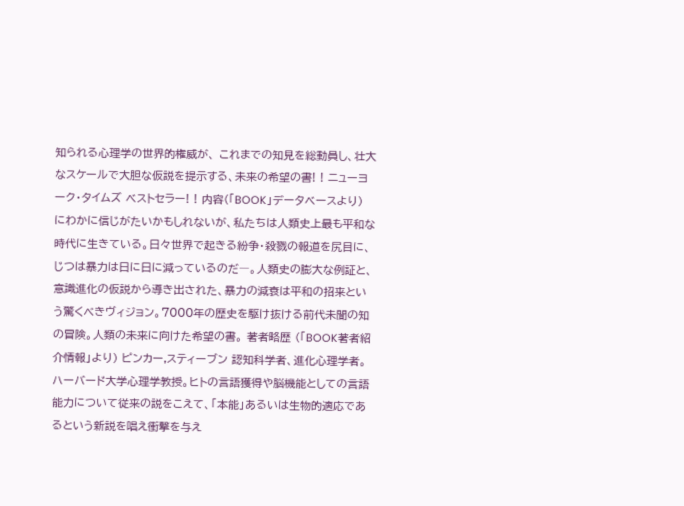知られる心理学の世界的権威が、 これまでの知見を総動員し、壮大なスケールで大胆な仮説を提示する、未来の希望の書! ! ニューヨーク・タイムズ ベストセラー! ! 内容(「BOOK」データベースより) にわかに信じがたいかもしれないが、私たちは人類史上最も平和な時代に生きている。日々世界で起きる紛争・殺戮の報道を尻目に、じつは暴力は日に日に減っているのだ―。人類史の膨大な例証と、意識進化の仮説から導き出された、暴力の減衰は平和の招来という驚くべきヴィジョン。7000年の歴史を駆け抜ける前代未聞の知の冒険。人類の未来に向けた希望の書。 著者略歴 (「BOOK著者紹介情報」より) ピンカー,スティーブン 認知科学者、進化心理学者。ハーバード大学心理学教授。ヒトの言語獲得や脳機能としての言語能力について従来の説をこえて、「本能」あるいは生物的適応であるという新説を唱え衝撃を与え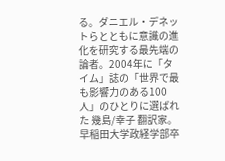る。ダニエル・デネットらとともに意識の進化を研究する最先端の論者。2004年に「タイム」誌の「世界で最も影響力のある100人」のひとりに選ばれた 幾島/幸子 翻訳家。早稲田大学政経学部卒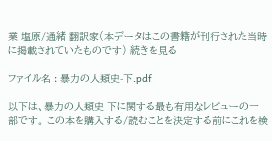業 塩原/通緒 翻訳家(本データはこの書籍が刊行された当時に掲載されていたものです) 続きを見る

ファイル名 : 暴力の人類史-下.pdf

以下は、暴力の人類史 下に関する最も有用なレビューの一部です。 この本を購入する/読むことを決定する前にこれを検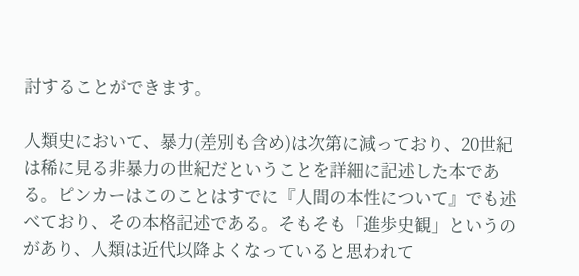討することができます。

人類史において、暴力(差別も含め)は次第に減っており、20世紀は稀に見る非暴力の世紀だということを詳細に記述した本である。ピンカーはこのことはすでに『人間の本性について』でも述べており、その本格記述である。そもそも「進歩史観」というのがあり、人類は近代以降よくなっていると思われて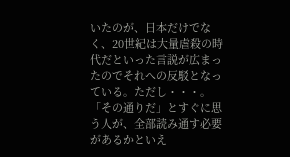いたのが、日本だけでなく、20世紀は大量虐殺の時代だといった言説が広まったのでそれへの反駁となっている。ただし・・・。「その通りだ」とすぐに思う人が、全部読み通す必要があるかといえ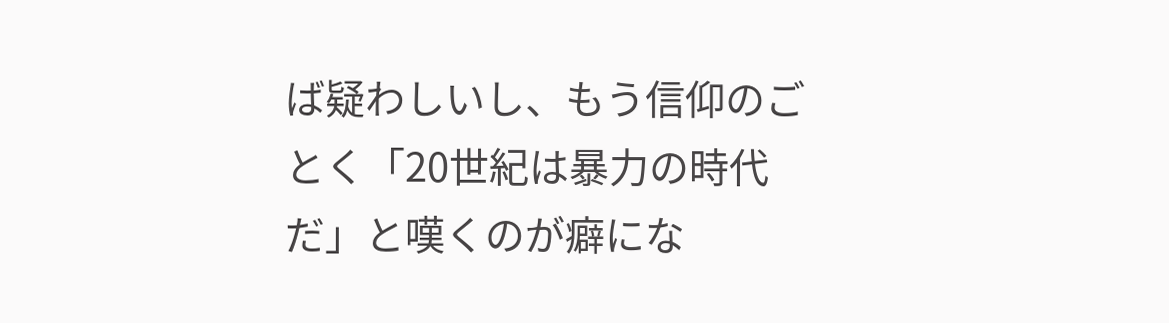ば疑わしいし、もう信仰のごとく「20世紀は暴力の時代だ」と嘆くのが癖にな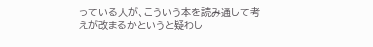っている人が、こういう本を読み通して考えが改まるかというと疑わし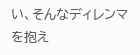い、そんなディレンマを抱え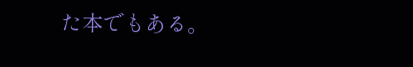た本でもある。